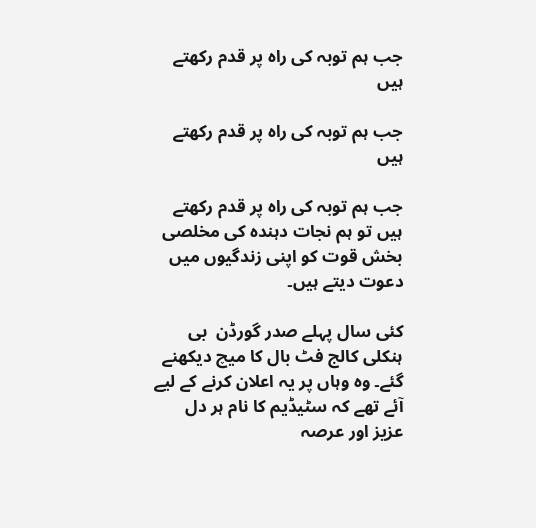جب ہم توبہ کی راہ پر قدم رکھتے ہیں

جب ہم توبہ کی راہ پر قدم رکھتے ہیں

جب ہم توبہ کی راہ پر قدم رکھتے ہیں تو ہم نجات دہندہ کی مخلصی بخش قوت کو اپنی زندگیوں میں دعوت دیتے ہیں۔

کئی سال پہلے صدر گورڈن  بی ہنکلی کالج فٹ بال کا میچ دیکھنے گئے۔ وہ وہاں پر یہ اعلان کرنے کے لیے آئے تھے کہ سٹیڈیم کا نام ہر دل عزیز اور عرصہ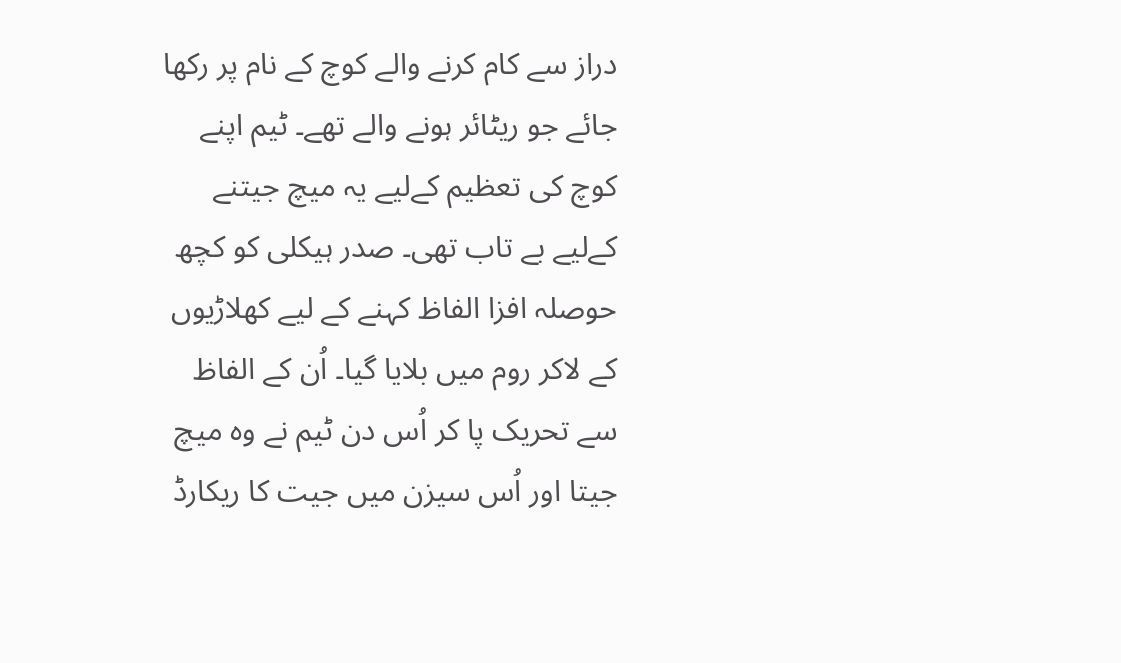دراز سے کام کرنے والے کوچ کے نام پر رکھا جائے جو ریٹائر ہونے والے تھے۔ ٹیم اپنے کوچ کی تعظیم کےلیے یہ میچ جیتنے کےلیے بے تاب تھی۔ صدر ہیکلی کو کچھ حوصلہ افزا الفاظ کہنے کے لیے کھلاڑیوں کے لاکر روم میں بلایا گیا۔ اُن کے الفاظ سے تحریک پا کر اُس دن ٹیم نے وہ میچ جیتا اور اُس سیزن میں جیت کا ریکارڈ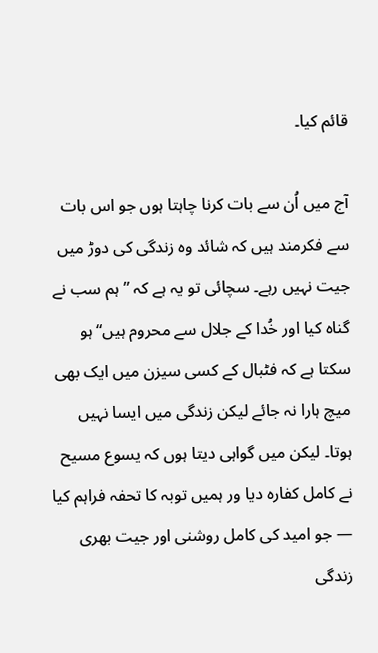قائم کیا۔

آج میں اُن سے بات کرنا چاہتا ہوں جو اس بات سے فکرمند ہیں کہ شائد وہ زندگی کی دوڑ میں جیت نہیں رہے۔ سچائی تو یہ ہے کہ ”ہم سب نے گناہ کیا اور خُدا کے جلال سے محروم ہیں“ ہو سکتا ہے کہ فٹبال کے کسی سیزن میں ایک بھی میچ ہارا نہ جائے لیکن زندگی میں ایسا نہیں ہوتا۔ لیکن میں گواہی دیتا ہوں کہ یسوع مسیح نے کامل کفارہ دیا ور ہمیں توبہ کا تحفہ فراہم کیا — جو امید کی کامل روشنی اور جیت بھری زندگی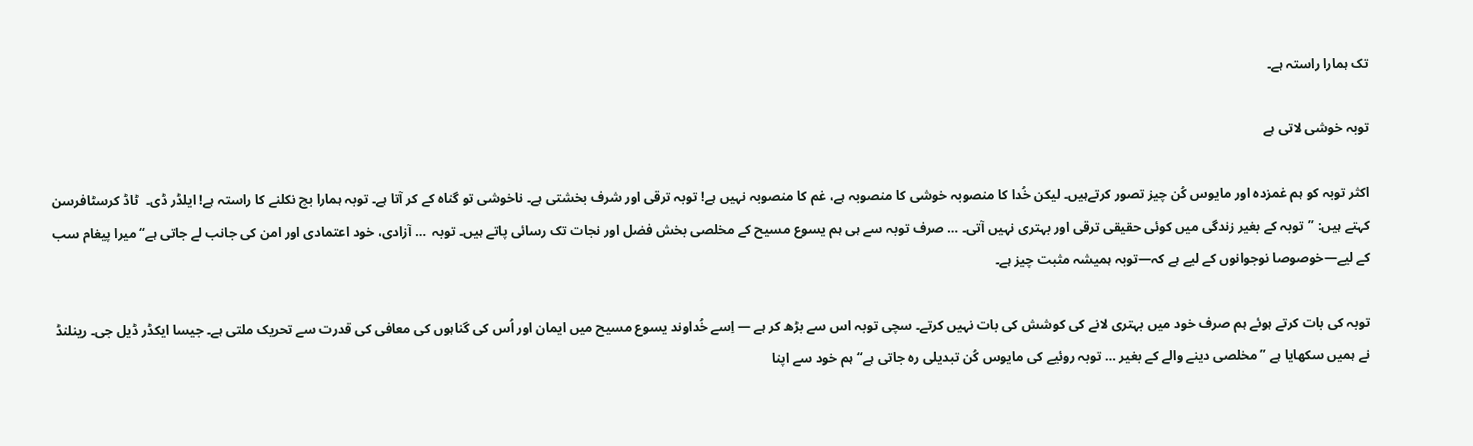تک ہمارا راستہ ہے۔

توبہ خوشی لاتی ہے

اکثر توبہ کو ہم غمزدہ اور مایوس کُن چیز تصور کرتےہیں۔ لیکن خُدا کا منصوبہ خوشی کا منصوبہ ہے، غم کا منصوبہ نہیں ہے! توبہ ترقی اور شرف بخشتی ہے۔ ناخوشی تو گناہ کے کر آتا ہے۔ توبہ ہمارا بچ نکلنے کا راستہ ہے! ایلڈر ڈی۔  ٹاڈ کرسٹافرسن کہتے ہیں: ”توبہ کے بغیر زندگی میں کوئی حقیقی ترقی اور بہتری نہیں آتی۔ … صرف توبہ سے ہی ہم یسوع مسیح کے مخلصی بخش فضل اور نجات تک رسائی پاتے ہیں۔ توبہ  … آزادی، خود اعتمادی اور امن کی جانب لے جاتی ہے“میرا پیغام سب کے لیے—خوصوصا نوجوانوں کے لیے ہے کہ—توبہ ہمیشہ مثبت چیز ہے۔

توبہ کی بات کرتے ہوئے ہم صرف خود میں بہتری لانے کی کوشش کی بات نہیں کرتے۔ سچی توبہ اس سے بڑھ کر ہے — اِسے خُداوند یسوع مسیح میں ایمان اور اُس کی گناہوں کی معافی کی قدرت سے تحریک ملتی ہے۔ جیسا ایکڈر ڈیل جی۔ رینلنڈ نے ہمیں سکھایا ہے ”مخلصی دینے والے کے بغیر … توبہ روئیے کی مایوس کُن تبدیلی رہ جاتی ہے“ ہم خود سے اپنا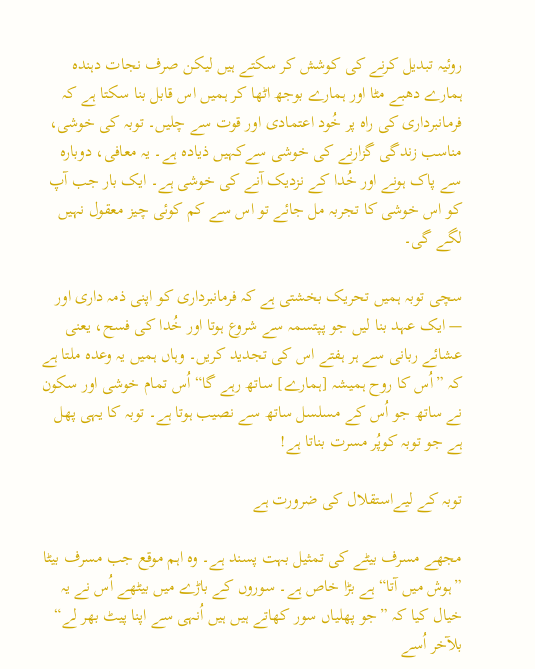روئیہ تبدیل کرنے کی کوشش کر سکتے ہیں لیکن صرف نجات دہندہ ہمارے دھبے مٹا اور ہمارے بوجھ اٹھا کر ہمیں اس قابل بنا سکتا ہے کہ فرمانبرداری کی راہ پر خُود اعتمادی اور قوت سے چلیں۔ توبہ کی خوشی، مناسب زندگی گزارنے کی خوشی سےکہیں ذیادہ ہے۔ یہ معافی، دوبارہ سے پاک ہونے اور خُدا کے نزدیک آنے کی خوشی ہے۔ ایک بار جب آپ کو اس خوشی کا تجربہ مل جائے تو اس سے کم کوئی چیز معقول نہیں لگے گی۔

سچی توبہ ہمیں تحریک بخشتی ہے کہ فرمانبرداری کو اپنی ذمہ داری اور — ایک عہد بنا لیں جو پپتسمہ سے شروع ہوتا اور خُدا کی فسح، یعنی عشائے ربانی سے ہر ہفتے اس کی تجدید کریں۔ وہاں ہمیں یہ وعدہ ملتا ہے کہ ”اُس کا روح ہمیشہ [ہمارے] ساتھ رہے گا“ اُس تمام خوشی اور سکون نے ساتھ جو اُس کے مسلسل ساتھ سے نصیب ہوتا ہے۔ توبہ کا یہی پھل ہے جو توبہ کوپُر مسرت بناتا ہے!

توبہ کے لیےاستقلال کی ضرورت ہے

مجھے مسرف بیٹے کی تمثیل بہت پسند ہے۔ وہ اہم موقع جب مسرف بیٹا ”ہوش میں آتا“ ہے بڑا خاص ہے۔ سوروں کے باڑے میں بیٹھے اُس نے یہ خیال کیا کہ ”جو پھلیاں سور کھاتے ہیں ہیں اُنہی سے اپنا پیٹ بھر لے“ بلآخر اُسے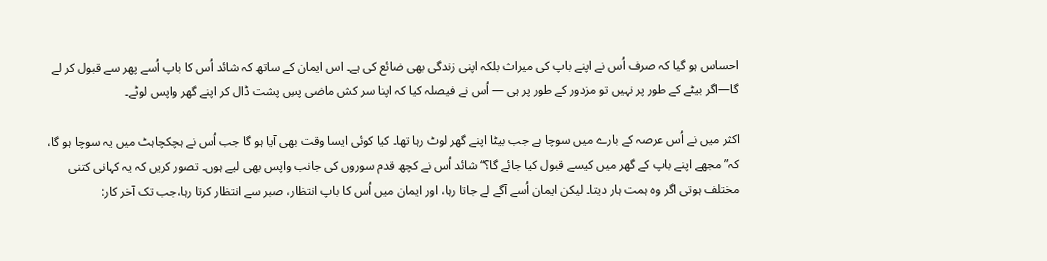احساس ہو گیا کہ صرف اُس نے اپنے باپ کی میراث بلکہ اپنی زندگی بھی ضائع کی ہے۔ اس ایمان کے ساتھ کہ شائد اُس کا باپ اُسے پھر سے قبول کر لے گا—اگر بیٹے کے طور پر نہیں تو مزدور کے طور پر ہی — اُس نے فیصلہ کیا کہ اپنا سر کش ماضی پسِ پشت ڈال کر اپنے گھر واپس لوٹے۔

اکثر میں نے اُس عرصہ کے بارے میں سوچا ہے جب بیٹا اپنے گھر لوٹ رہا تھا۔ کیا کوئی ایسا وقت بھی آیا ہو گا جب اُس نے ہچکچاہٹ میں یہ سوچا ہو گا، کہ”مجھے اپنے باپ کے گھر میں کیسے قبول کیا جائے گا؟“ شائد اُس نے کچھ قدم سوروں کی جانب واپس بھی لیے ہوں۔ تصور کریں کہ یہ کہانی کتنی مختلف ہوتی اگر وہ ہمت ہار دیتا۔ لیکن ایمان اُسے آگے لے جاتا رہا، اور ایمان میں اُس کا باپ انتظار، صبر سے انتظار کرتا رہا،جب تک آخر کار: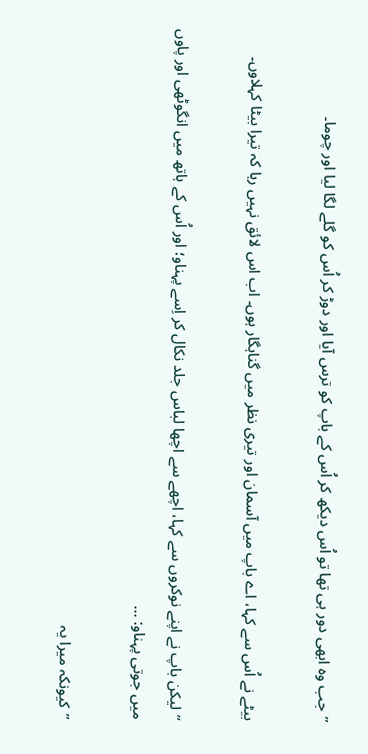”جب وہ ابھی دور ہی تھا تو اُس دیکھ کر اُس کے باپ کو ترس آیا اور دوڑ کر اُس کو گلے لگا لیا اور چوما۔

بیٹے نے اُس سے کہا، اے باپ میں آسمان اور تیری نظر میں گناہگار ہوں۔ اب اس لائق نہیں رہا کہ تیرا بیٹا کہلاوں۔

”لیکن باپ نے اپنے نوکروں سے کہا، اچھے سے اچھا لباس جلد نکال کر اِسے پہناو؛ اور اُس کے ہاتھ میں انگوٹھی اور پاوں میں جوتی پہناو: …

”کیونکہ میرا یہ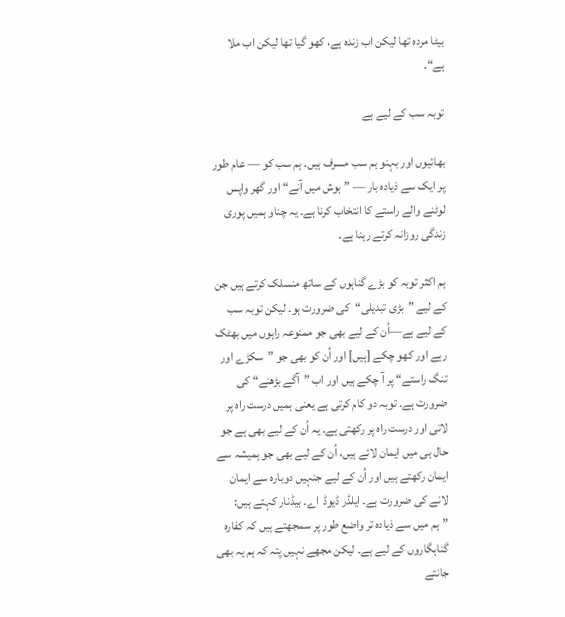بیٹا مردہ تھا لیکن اب زندہ ہے، کھو گیا تھا لیکن اب ملا ہے“۔

توبہ سب کے لیے ہے

بھائیوں اور بہنو ہم سب مسرف ہیں۔ ہم سب کو — عام طور پر ایک سے ذیادہ بار — ”ہوش میں آنے“ اور گھر واپس لوٹنے والے راستے کا انتخاب کرنا ہے۔ یہ چناو ہمیں پوری زندگی روزانہ کرتے رہنا ہے۔

ہم اکثر توبہ کو بڑے گناہوں کے ساتھ منسلک کرتے ہیں جن کے لیے ”بڑی تبدیلی“کی ضرورت ہو۔ لیکن توبہ سب کے لیے ہے—اُن کے لیے بھی جو ممنوعہ راہوں میں بھٹک رہے اور کھو چکے [ہیں] اور اُن کو بھی جو ”سکڑے اور تنگ راستے“ پر آ چکے ہیں اور اب ”آگے بڑھنے“ کی ضرورت ہے۔ توبہ دو کام کرتی ہے یعنی ہمیں درست راہ پر لاتی اور درست راہ پر رکھتی ہے۔ یہ اُن کے لیے بھی ہے جو حال ہی میں ایمان لائے ہیں، اُن کے لیے بھی جو ہمیشہ سے ایمان رکھتے ہیں اور اُن کے لیے جنہیں دوبارہ سے ایمان لانے کی ضرورت ہے۔ ایلڈر ڈیوڈ  اے۔ بیڈنار کہتے ہیں: ”ہم میں سے ذیادہ تر واضع طور پر سمجھتے ہیں کہ کفارہ گناہگاروں کے لیے ہے۔ لیکن مجھے نہیں پتہ کہ ہم یہ بھی جانتے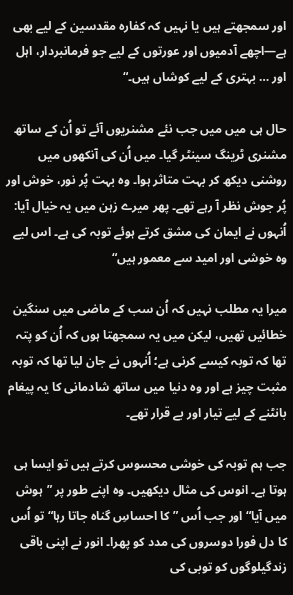اور سمجھتے ہیں یا نہیں کہ کفارہ مقدسین کے لیے بھی ہے—اچھے آدمیوں اور عورتوں کے لیے جو فرمانبردار، اہل اور … بہتری کے لیے کوشاں ہیں۔“

حال ہی میں میں جب نئے مشنریوں آئے تو اُن کے ساتھ مشنری ٹرینگ سینٹر گیا۔ میں اُن کی آنکھوں میں روشنی دیکھ کر بہت متاثر ہوا۔ وہ بہت پُر نور، خوش اور پُر جوش نظر آ رہے تھے۔ پھر میرے زہن میں یہ خیال آیا: اُنہوں نے ایمان کی مشق کرتے ہوئے توبہ کی ہے۔ اس لیے وہ خوشی اور امید سے معمور ہیں“

میرا یہ مطلب نہیں کہ اُن سب کے ماضی میں سنگین خطائیں تھیں، لیکن میں یہ سمجھتا ہوں کہ اُن کو پتہ تھا کہ توبہ کیسے کرنی ہے؛ اُنہوں نے جان لیا تھا کہ توبہ مثبت چیز ہے اور وہ دنیا میں ساتھ شادمانی کا یہ پیغام بانٹنے کے لیے تیار اور بے قرار تھے۔

جب ہم توبہ کی خوشی محسوس کرتے ہیں تو ایسا ہی ہوتا ہے۔ انوس کی مثال دیکھیں۔ وہ اپنے طور پر ”ہوش میں آیا“ اور جب اُس ”کا احساسِ گناہ جاتا رہا“ تو اُس کا دل فورا دوسروں کی مدد کو پھرا۔ انور نے اپنی باقی زندگیلوگوں کو توبی کی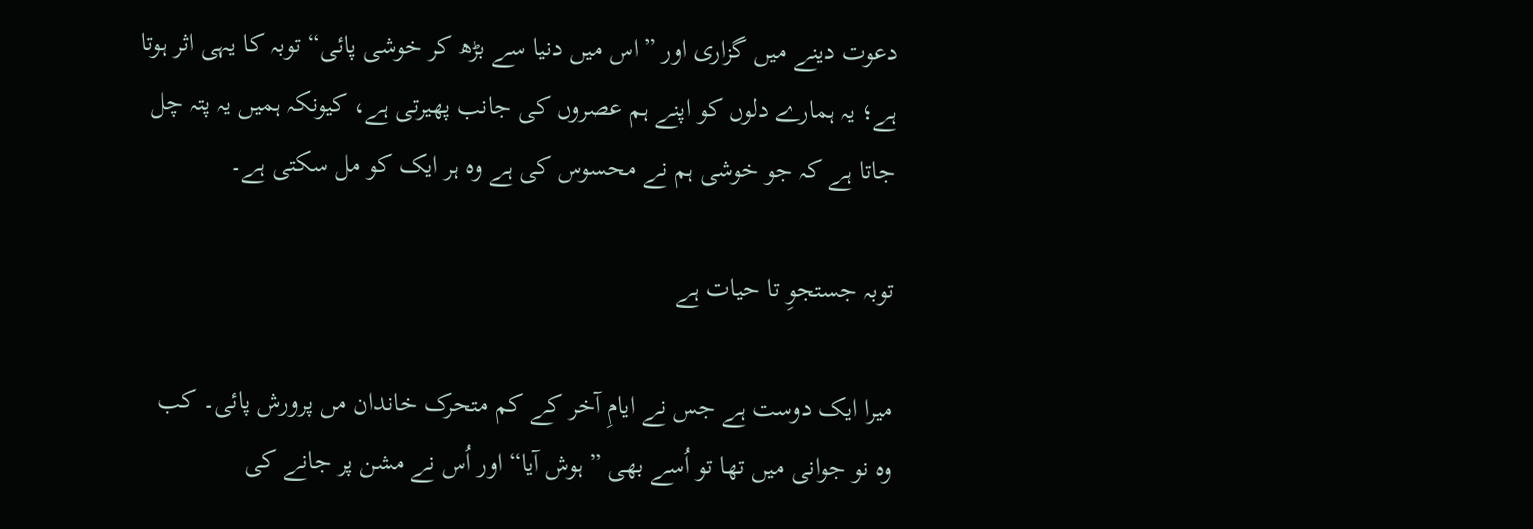دعوت دینے میں گزاری اور ”اس میں دنیا سے بڑھ کر خوشی پائی“ توبہ کا یہی اثر ہوتا ہے؛ یہ ہمارے دلوں کو اپنے ہم عصروں کی جانب پھیرتی ہے، کیونکہ ہمیں یہ پتہ چل جاتا ہے کہ جو خوشی ہم نے محسوس کی ہے وہ ہر ایک کو مل سکتی ہے۔

توبہ جستجوِ تا حیات ہے

میرا ایک دوست ہے جس نے ایامِ آخر کے کم متحرک خاندان مں پرورش پائی۔ کب وہ نو جوانی میں تھا تو اُسے بھی ”ہوش آیا“ اور اُس نے مشن پر جانے کی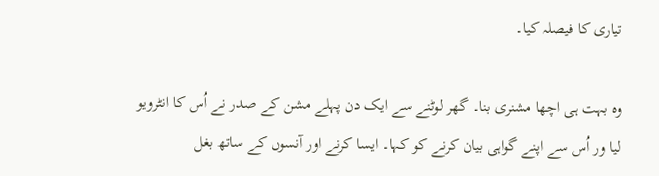تیاری کا فیصلہ کیا۔

وہ بہت ہی اچھا مشنری بنا۔ گھر لوٹنے سے ایک دن پہلے مشن کے صدر نے اُس کا انٹرویو لیا ور اُس سے اپنے گواہی بیان کرنے کو کہا۔ ایسا کرنے اور آنسوں کے ساتھ بغل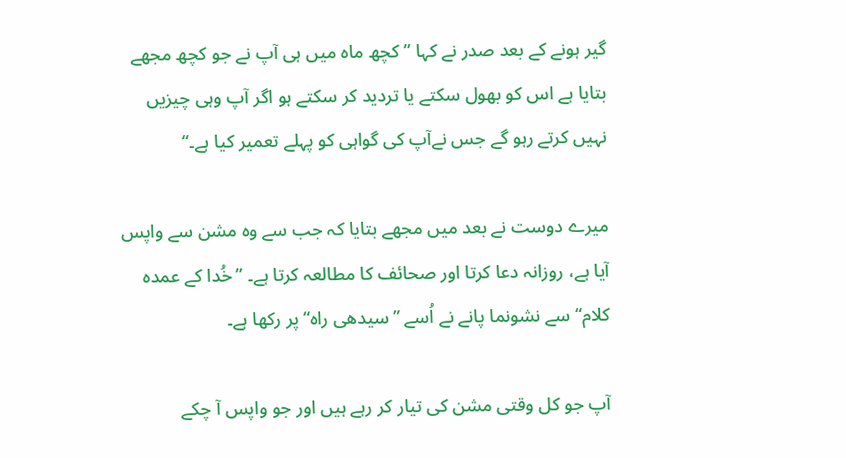گیر ہونے کے بعد صدر نے کہا ”کچھ ماہ میں ہی آپ نے جو کچھ مجھے بتایا ہے اس کو بھول سکتے یا تردید کر سکتے ہو اگر آپ وہی چیزیں نہیں کرتے رہو گے جس نےآپ کی گواہی کو پہلے تعمیر کیا ہے۔“

میرے دوست نے بعد میں مجھے بتایا کہ جب سے وہ مشن سے واپس آیا ہے، روزانہ دعا کرتا اور صحائف کا مطالعہ کرتا ہے۔ ”خُدا کے عمدہ کلام“ سے نشونما پانے نے اُسے ”سیدھی راہ“پر رکھا ہے۔

آپ جو کل وقتی مشن کی تیار کر رہے ہیں اور جو واپس آ چکے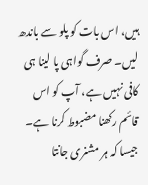ہیں، اس بات کو پلو سے باندھ لیں۔ صرف گواہی پا لینا ہی کافی نہیں ہے، آپ کو اس قائم رکھنا مضبوط کرنا ہے۔ جیسا کہ ہر مشنری جانتا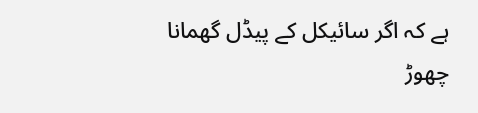ہے کہ اگر سائیکل کے پیڈل گھمانا چھوڑ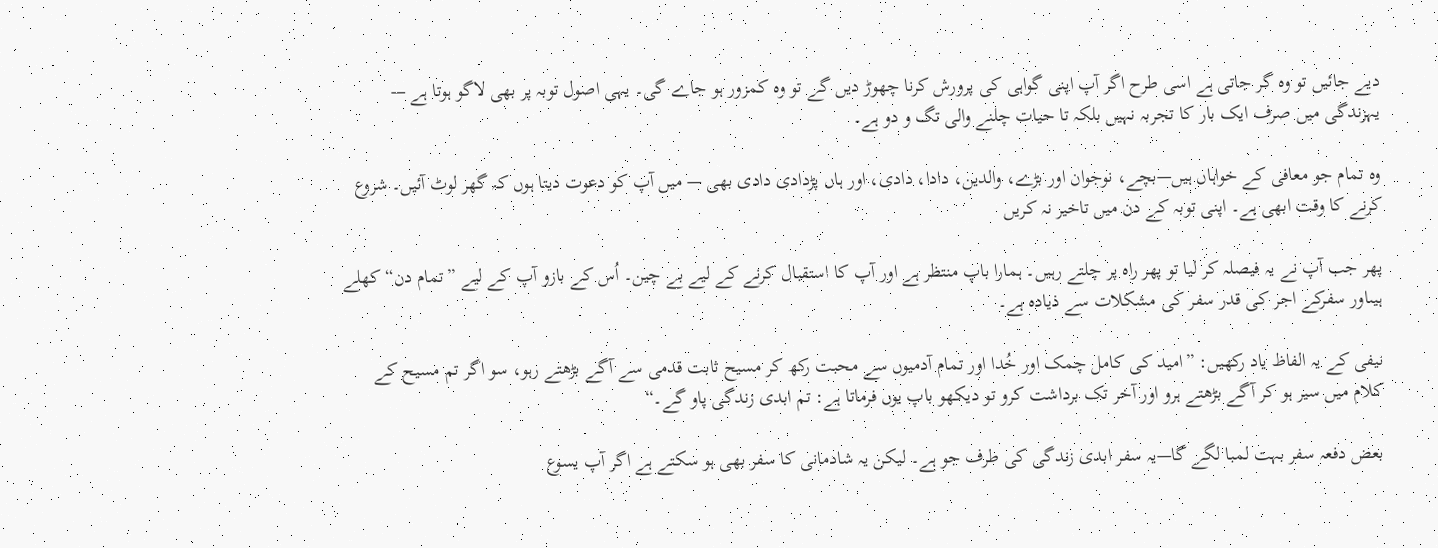دیے جائیں تو وہ گر جاتی ہے اسی طرح اگر آپ اپنی گواہی کی پرورش کرنا چھوڑ دیں گے تو وہ کمزور ہو جاے گی۔ یہی اصول توبہ پر بھی لاگو ہوتا ہے — یہزندگی میں صرف ایک بار کا تجربہ نہیں بلکہ تا حیات چلنے والی تگ و دو ہے۔

وہ تمام جو معافی کے خواہاں ہیں—بچے، نوجوان اور بڑے، والدین، دادا، دادی، اور ہاں پڑدادی دادی بھی — میں آپ کو دعوت دیتا ہوں کہ گھر لوٹ آئیں۔ شروع کرنے کا وقت ابھی ہے۔ اپنی توبہ کے دن میں تاخیر نہ کریں

پھر جب آپ نے یہ فیصلہ کر لیا تو پھر راہ پر چلتے رہیں۔ ہمارا باپ منتظر ہے اور آپ کا استقبال کرنے کے لیے بے چین۔ اُس کے بازو آپ کے لیے ”تمام دن“ کھلے ہیںاور سفرکے اجر کی قدر سفر کی مشکلات سے ذیادہ ہے۔

نیفی کے یہ الفاظ یاد رکھیں: ”امید کی کامل چمک اور خُدا اور تمام آدمیوں سے محبت رکھ کر مسیح ثابت قدمی سے آگے بڑھتے رہو، سو اگر تم مسیح کے کلام میں سیر ہو کر آگے بڑھتے ہرو اور آخر تک برداشت کرو تو دیکھو باپ یوں فرماتا ہے: تم ابدی زندگی پاو گے۔“

بعض دفعہ سفر بہت لمبا لگے گا—یہ سفر ابدی زندگی کی طرف جو ہے۔ لیکن یہ شادمانی کا سفر بھی ہو سکتے ہے اگر آپ یسوع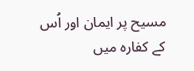مسیح پر ایمان اور اُس کے کفارہ میں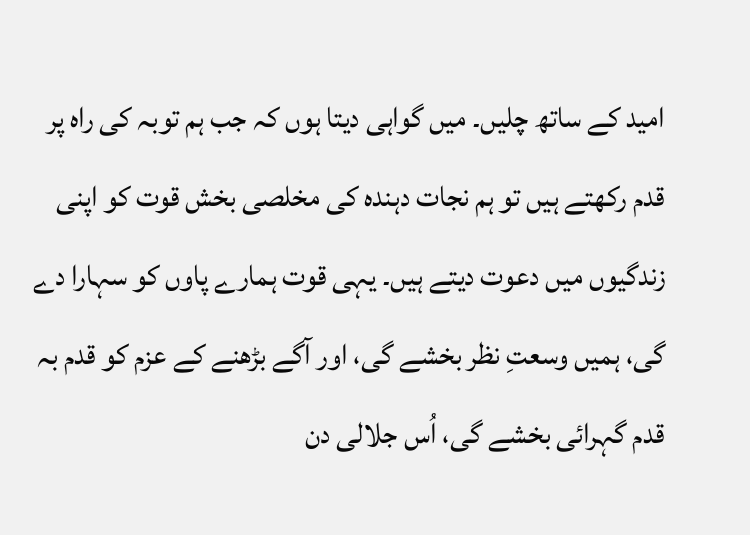امید کے ساتھ چلیں۔ میں گواہی دیتا ہوں کہ جب ہم توبہ کی راہ پر قدم رکھتے ہیں تو ہم نجات دہندہ کی مخلصی بخش قوت کو اپنی زندگیوں میں دعوت دیتے ہیں۔ یہی قوت ہمارے پاوں کو سہارا دے گی، ہمیں وسعتِ نظر بخشے گی، اور آگے بڑھنے کے عزم کو قدم بہ قدم گہرائی بخشے گی، اُس جلالی دن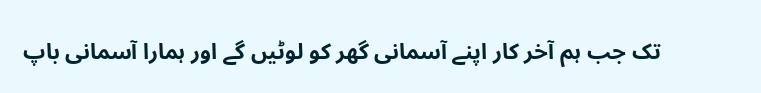تک جب ہم آخر کار اپنے آسمانی گھر کو لوٹیں گے اور ہمارا آسمانی باپ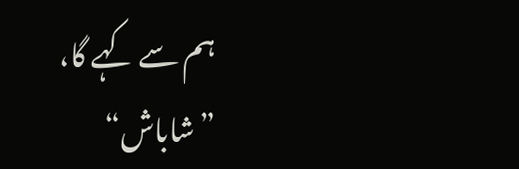ہم سے کہے گا، ”شاباش“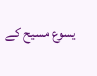یسوع مسیح کے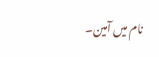نام میں آمین۔